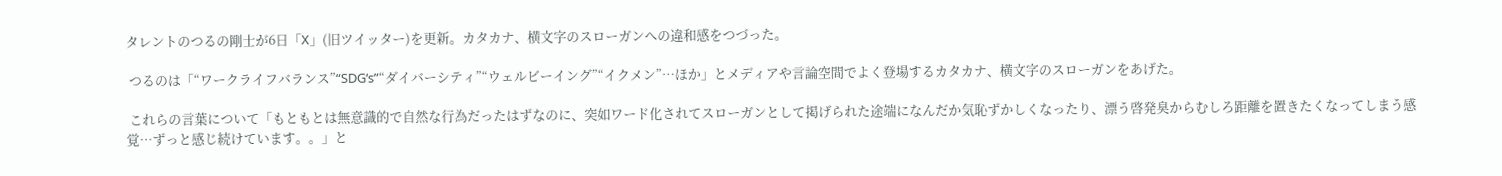タレントのつるの剛士が6日「X」(旧ツイッター)を更新。カタカナ、横文字のスローガンへの違和感をつづった。

 つるのは「“ワークライフバランス”“SDG‘s”“ダイバーシティ”“ウェルビーイング”“イクメン”…ほか」とメディアや言論空間でよく登場するカタカナ、横文字のスローガンをあげた。

 これらの言葉について「もともとは無意識的で自然な行為だったはずなのに、突如ワード化されてスローガンとして掲げられた途端になんだか気恥ずかしくなったり、漂う啓発臭からむしろ距離を置きたくなってしまう感覚…ずっと感じ続けています。。」と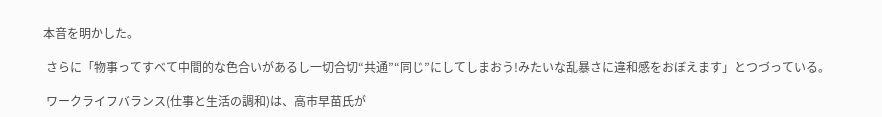本音を明かした。

 さらに「物事ってすべて中間的な色合いがあるし一切合切“共通”“同じ”にしてしまおう!みたいな乱暴さに違和感をおぼえます」とつづっている。

 ワークライフバランス(仕事と生活の調和)は、高市早苗氏が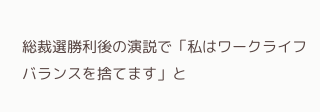総裁選勝利後の演説で「私はワークライフバランスを捨てます」と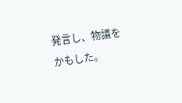発言し、物議をかもした。